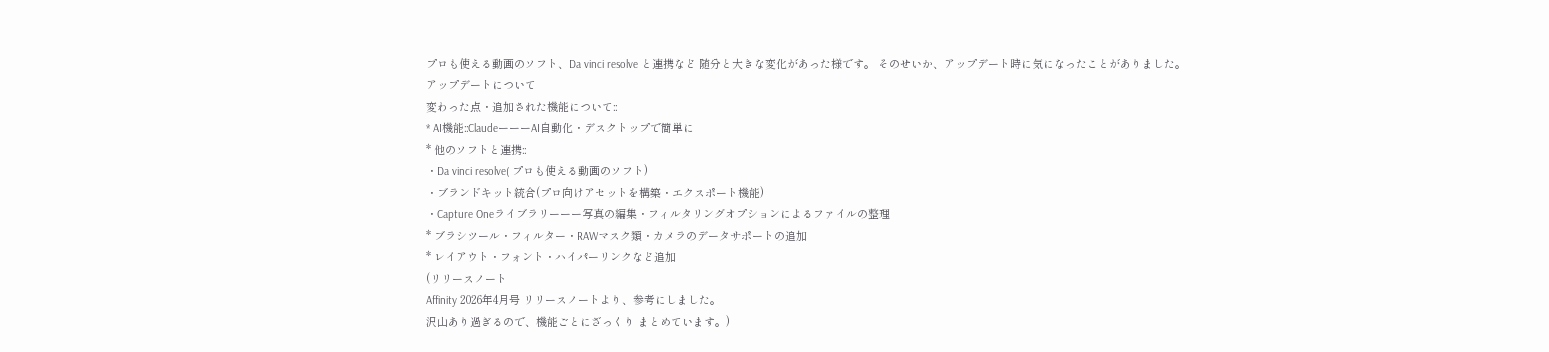プロも使える動画のソフト、Da vinci resolve と連携など 随分と大きな変化があった様です。 そのせいか、アップデート時に気になったことがありました。
アップデートについて
変わった点・追加された機能について::
* AI機能::ClaudeーーーAI自動化・デスクトップで簡単に
* 他のソフトと連携::
・Da vinci resolve( プロも使える動画のソフト)
・ブランドキット統合(プロ向けアセットを構築・エクスポート機能)
・Capture Oneライブラリーーー写真の編集・フィルタリングオプションによるファイルの整理
* ブラシツール・フィルター・RAWマスク類・カメラのデータサポートの追加
* レイアウト・フォント・ハイパーリンクなど追加
(リリースノート
Affinity 2026年4月号 リリースノートより、参考にしました。
沢山あり過ぎるので、機能ごとにざっくり まとめています。)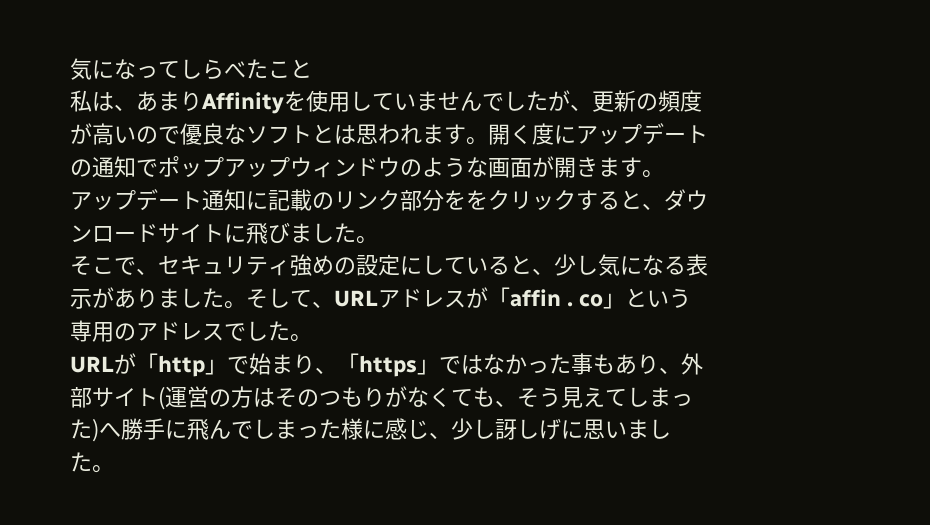気になってしらべたこと
私は、あまりAffinityを使用していませんでしたが、更新の頻度が高いので優良なソフトとは思われます。開く度にアップデートの通知でポップアップウィンドウのような画面が開きます。
アップデート通知に記載のリンク部分ををクリックすると、ダウンロードサイトに飛びました。
そこで、セキュリティ強めの設定にしていると、少し気になる表示がありました。そして、URLアドレスが「affin . co」という専用のアドレスでした。
URLが「http」で始まり、「https」ではなかった事もあり、外部サイト(運営の方はそのつもりがなくても、そう見えてしまった)へ勝手に飛んでしまった様に感じ、少し訝しげに思いました。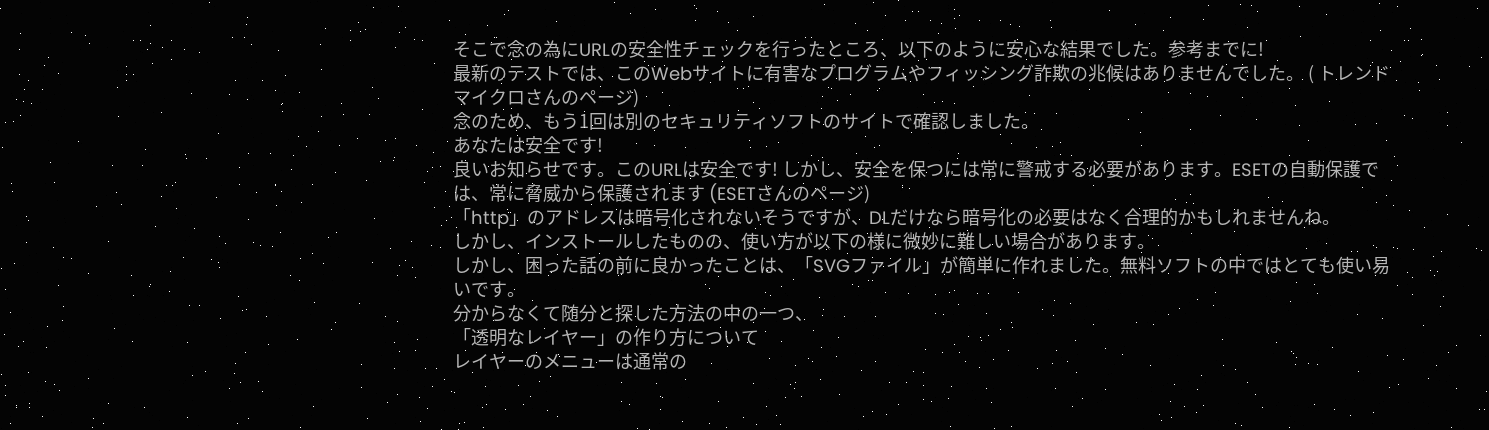そこで念の為にURLの安全性チェックを行ったところ、以下のように安心な結果でした。参考までに!
最新のテストでは、このWebサイトに有害なプログラムやフィッシング詐欺の兆候はありませんでした。 ( トレンドマイクロさんのページ)
念のため、もう1回は別のセキュリティソフトのサイトで確認しました。
あなたは安全です!
良いお知らせです。このURLは安全です! しかし、安全を保つには常に警戒する必要があります。ESETの自動保護では、常に脅威から保護されます (ESETさんのページ)
「http」のアドレスは暗号化されないそうですが、DLだけなら暗号化の必要はなく合理的かもしれませんね。
しかし、インストールしたものの、使い方が以下の様に微妙に難しい場合があります。
しかし、困った話の前に良かったことは、「SVGファイル」が簡単に作れました。無料ソフトの中ではとても使い易いです。
分からなくて随分と探した方法の中の一つ、
「透明なレイヤー」の作り方について
レイヤーのメニューは通常の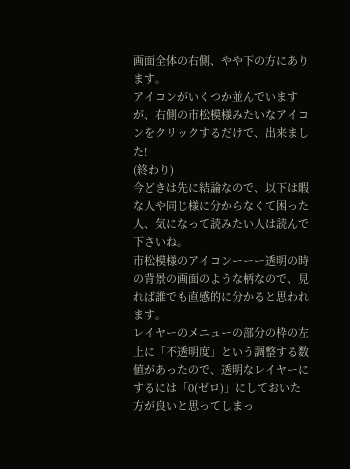画面全体の右側、やや下の方にあります。
アイコンがいくつか並んでいますが、右側の市松模様みたいなアイコンをクリックするだけで、出来ました!
(終わり)
今どきは先に結論なので、以下は暇な人や同じ様に分からなくて困った人、気になって読みたい人は読んで下さいね。
市松模様のアイコンーーー透明の時の背景の画面のような柄なので、見れば誰でも直感的に分かると思われます。
レイヤーのメニューの部分の枠の左上に「不透明度」という調整する数値があったので、透明なレイヤーにするには「0(ゼロ)」にしておいた方が良いと思ってしまっ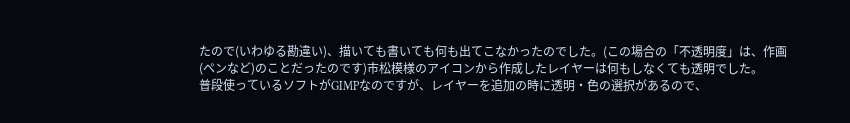たので(いわゆる勘違い)、描いても書いても何も出てこなかったのでした。(この場合の「不透明度」は、作画(ペンなど)のことだったのです)市松模様のアイコンから作成したレイヤーは何もしなくても透明でした。
普段使っているソフトがGIMPなのですが、レイヤーを追加の時に透明・色の選択があるので、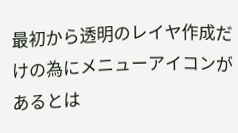最初から透明のレイヤ作成だけの為にメニューアイコンがあるとは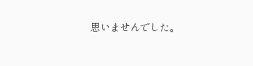思いませんでした。